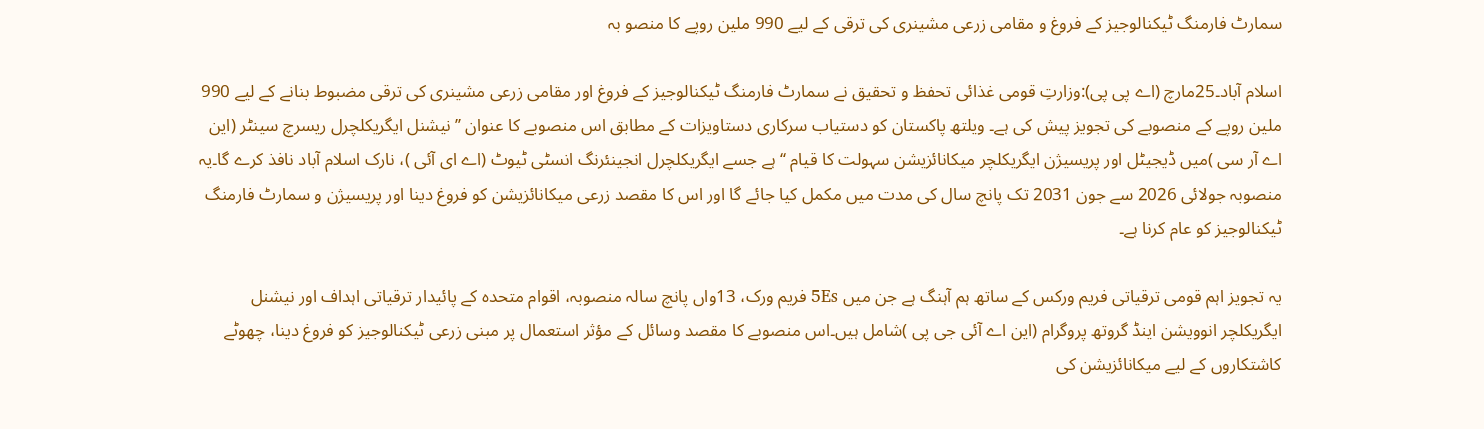سمارٹ فارمنگ ٹیکنالوجیز کے فروغ و مقامی زرعی مشینری کی ترقی کے لیے 990 ملین روپے کا منصو بہ

اسلام آباد۔25مارچ (اے پی پی):وزارتِ قومی غذائی تحفظ و تحقیق نے سمارٹ فارمنگ ٹیکنالوجیز کے فروغ اور مقامی زرعی مشینری کی ترقی مضبوط بنانے کے لیے 990 ملین روپے کے منصوبے کی تجویز پیش کی ہے۔ ویلتھ پاکستان کو دستیاب سرکاری دستاویزات کے مطابق اس منصوبے کا عنوان ’’نیشنل ایگریکلچرل ریسرچ سینٹر (این اے آر سی )میں ڈیجیٹل اور پریسیژن ایگریکلچر میکانائزیشن سہولت کا قیام ‘‘ہے جسے ایگریکلچرل انجینئرنگ انسٹی ٹیوٹ (اے ای آئی )، نارک اسلام آباد نافذ کرے گا۔یہ منصوبہ جولائی 2026 سے جون 2031 تک پانچ سال کی مدت میں مکمل کیا جائے گا اور اس کا مقصد زرعی میکانائزیشن کو فروغ دینا اور پریسیژن و سمارٹ فارمنگ ٹیکنالوجیز کو عام کرنا ہے۔

یہ تجویز اہم قومی ترقیاتی فریم ورکس کے ساتھ ہم آہنگ ہے جن میں 5Es فریم ورک، 13واں پانچ سالہ منصوبہ، اقوام متحدہ کے پائیدار ترقیاتی اہداف اور نیشنل ایگریکلچر انوویشن اینڈ گروتھ پروگرام (این اے آئی جی پی )شامل ہیں۔اس منصوبے کا مقصد وسائل کے مؤثر استعمال پر مبنی زرعی ٹیکنالوجیز کو فروغ دینا، چھوٹے کاشتکاروں کے لیے میکانائزیشن کی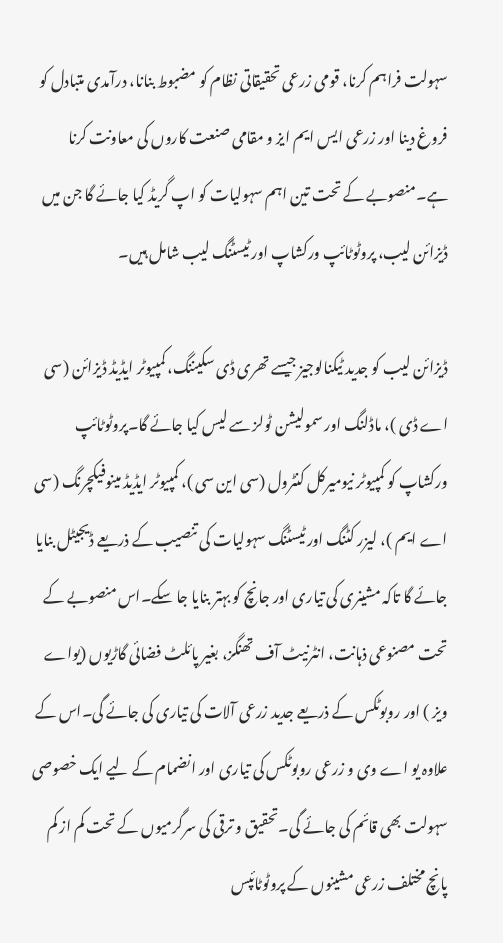سہولت فراہم کرنا، قومی زرعی تحقیقاتی نظام کو مضبوط بنانا، درآمدی متبادل کو فروغ دینا اور زرعی ایس ایم ایز و مقامی صنعت کاروں کی معاونت کرنا ہے۔منصوبے کے تحت تین اہم سہولیات کو اپ گریڈ کیا جائے گا جن میں ڈیزائن لیب، پروٹوٹائپ ورکشاپ اور ٹیسٹنگ لیب شامل ہیں۔

ڈیزائن لیب کو جدید ٹیکنالوجیز جیسے تھری ڈی سکیننگ، کمپیوٹر ایڈیڈ ڈیزائن (سی اے ڈی )، ماڈلنگ اور سمولیشن ٹولز سے لیس کیا جائے گا۔پروٹوٹائپ ورکشاپ کو کمپیوٹر نیومیرکل کنٹرول (سی این سی )، کمپیوٹر ایڈیڈ مینوفیکچرنگ (سی اے ایم )، لیزر کٹنگ اور ٹیسٹنگ سہولیات کی تنصیب کے ذریعے ڈیجیٹل بنایا جائے گا تاکہ مشینری کی تیاری اور جانچ کو بہتر بنایا جا سکے۔اس منصوبے کے تحت مصنوعی ذہانت، انٹرنیٹ آف تھنگز، بغیر پائلٹ فضائی گاڑیوں (یواے ویز ) اور روبوٹکس کے ذریعے جدید زرعی آلات کی تیاری کی جائے گی۔اس کے علاوہ یو اے وی و زرعی روبوٹکس کی تیاری اور انضمام کے لیے ایک خصوصی سہولت بھی قائم کی جائے گی۔تحقیق و ترقی کی سرگرمیوں کے تحت کم از کم پانچ مختلف زرعی مشینوں کے پروٹوٹائپس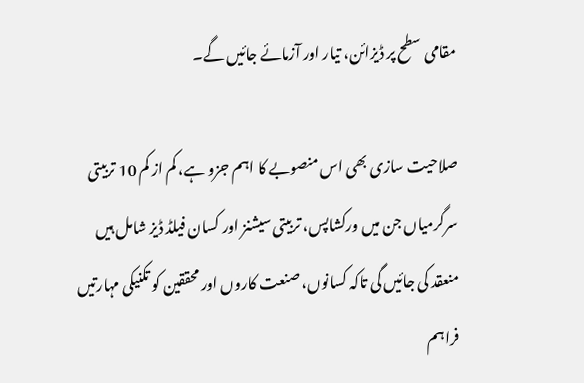مقامی سطح پر ڈیزائن، تیار اور آزمائے جائیں گے۔

صلاحیت سازی بھی اس منصوبے کا اہم جزو ہے، کم از کم 10 تربیتی سرگرمیاں جن میں ورکشاپس، تربیتی سیشنز اور کسان فیلڈ ڈیز شامل ہیں منعقد کی جائیں گی تاکہ کسانوں، صنعت کاروں اور محققین کو تکنیکی مہارتیں فراہم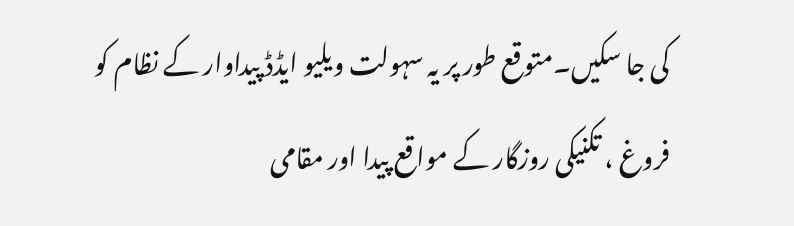کی جا سکیں۔متوقع طور پر یہ سہولت ویلیو ایڈڈ پیداوار کے نظام کو فروغ ، تکنیکی روزگار کے مواقع پیدا اور مقامی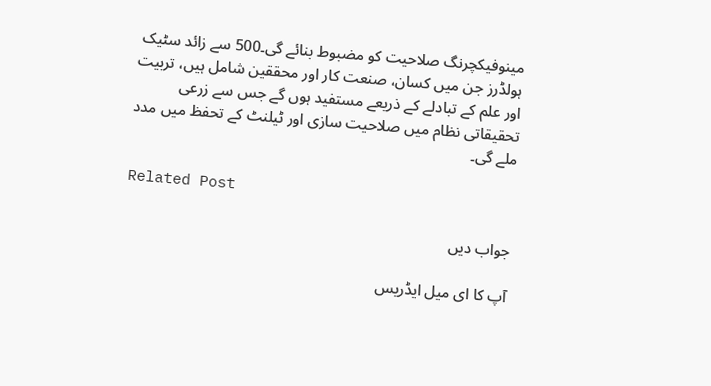مینوفیکچرنگ صلاحیت کو مضبوط بنائے گی۔500 سے زائد سٹیک ہولڈرز جن میں کسان، صنعت کار اور محققین شامل ہیں، تربیت اور علم کے تبادلے کے ذریعے مستفید ہوں گے جس سے زرعی تحقیقاتی نظام میں صلاحیت سازی اور ٹیلنٹ کے تحفظ میں مدد ملے گی۔

Related Post

جواب دیں

آپ کا ای میل ایڈریس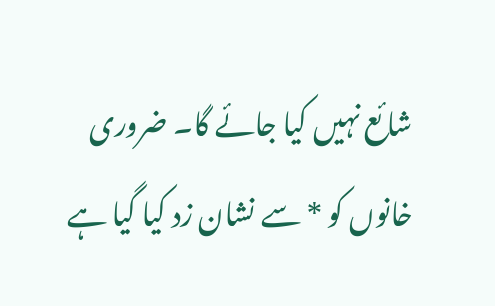شائع نہیں کیا جائے گا۔ ضروری خانوں کو * سے نشان زد کیا گیا ہے